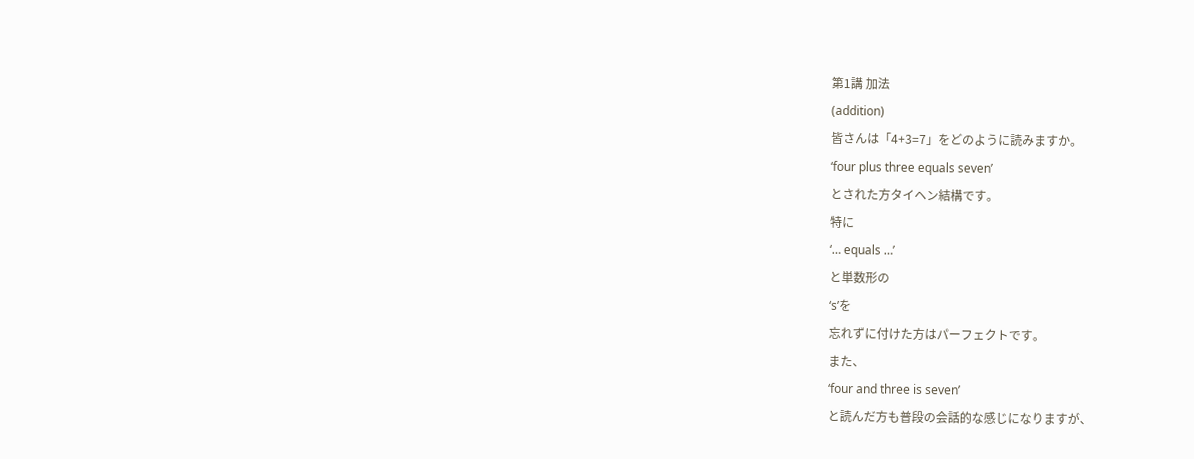第1講 加法
(addition)
皆さんは「4+3=7」をどのように読みますか。
‘four plus three equals seven’
とされた方タイヘン結構です。
特に
‘… equals …’
と単数形の
‘s’を
忘れずに付けた方はパーフェクトです。
また、
‘four and three is seven’
と読んだ方も普段の会話的な感じになりますが、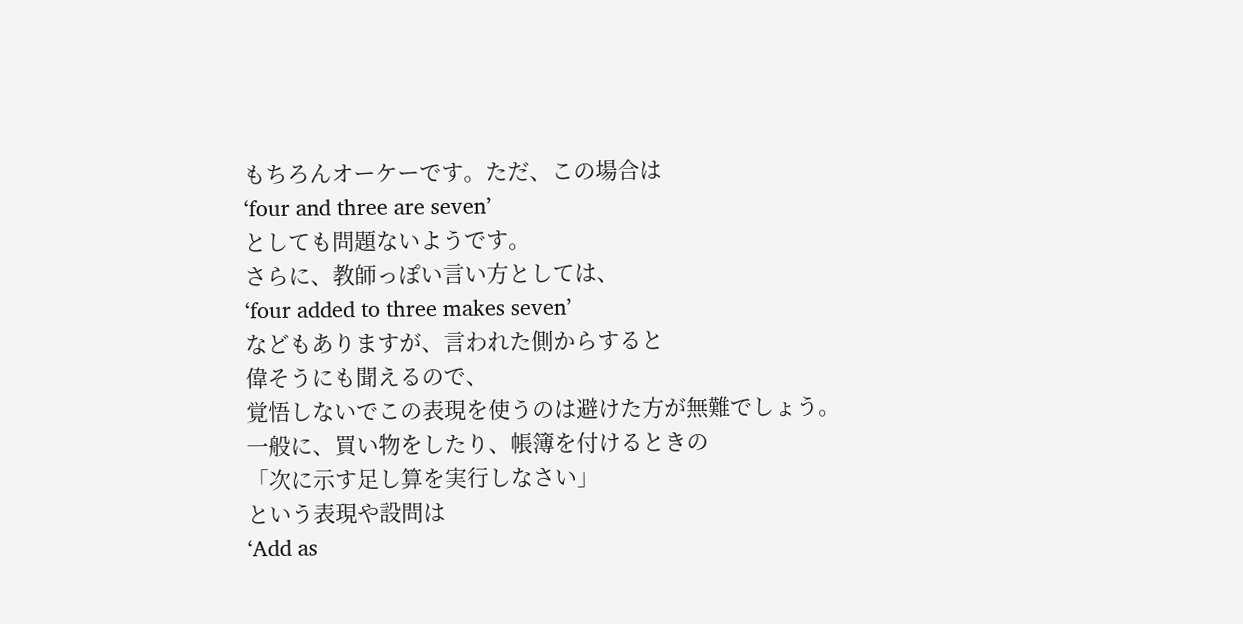もちろんオーケーです。ただ、この場合は
‘four and three are seven’
としても問題ないようです。
さらに、教師っぽい言い方としては、
‘four added to three makes seven’
などもありますが、言われた側からすると
偉そうにも聞えるので、
覚悟しないでこの表現を使うのは避けた方が無難でしょう。
一般に、買い物をしたり、帳簿を付けるときの
「次に示す足し算を実行しなさい」
という表現や設問は
‘Add as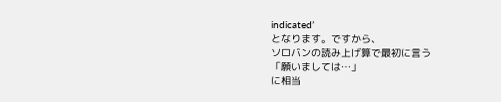indicated’
となります。ですから、
ソロバンの読み上げ算で最初に言う
「願いましては…」
に相当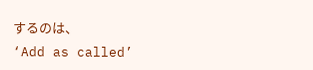するのは、
‘Add as called’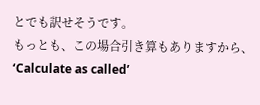とでも訳せそうです。
もっとも、この場合引き算もありますから、
‘Calculate as called’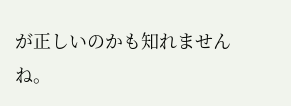が正しいのかも知れませんね。